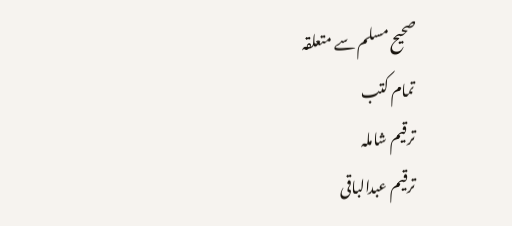صحيح مسلم سے متعلقہ
تمام کتب
ترقیم شاملہ
ترقيم عبدالباقی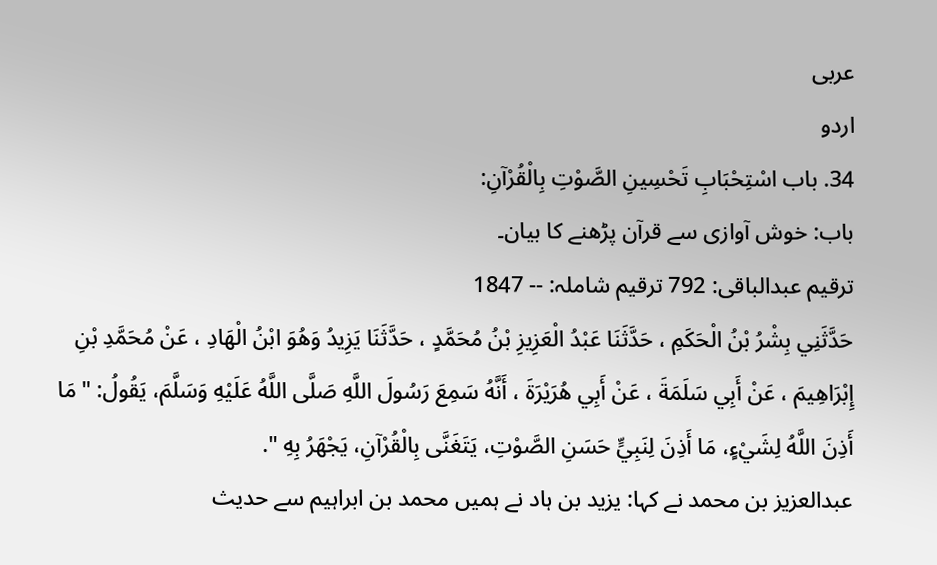عربی
اردو
34. باب اسْتِحْبَابِ تَحْسِينِ الصَّوْتِ بِالْقُرْآنِ:
باب: خوش آوازی سے قرآن پڑھنے کا بیان۔
ترقیم عبدالباقی: 792 ترقیم شاملہ: -- 1847
حَدَّثَنِي بِشْرُ بْنُ الْحَكَمِ ، حَدَّثَنَا عَبْدُ الْعَزِيزِ بْنُ مُحَمَّدٍ ، حَدَّثَنَا يَزِيدُ وَهُوَ ابْنُ الْهَادِ ، عَنْ مُحَمَّدِ بْنِ إِبْرَاهِيمَ ، عَنْ أَبِي سَلَمَةَ ، عَنْ أَبِي هُرَيْرَةَ ، أَنَّهُ سَمِعَ رَسُولَ اللَّهِ صَلَّى اللَّهُ عَلَيْهِ وَسَلَّمَ، يَقُولُ: " مَا أَذِنَ اللَّهُ لِشَيْءٍ، مَا أَذِنَ لِنَبِيٍّ حَسَنِ الصَّوْتِ، يَتَغَنَّى بِالْقُرْآنِ، يَجْهَرُ بِهِ ".
عبدالعزیز بن محمد نے کہا: یزید بن ہاد نے ہمیں محمد بن ابراہیم سے حدیث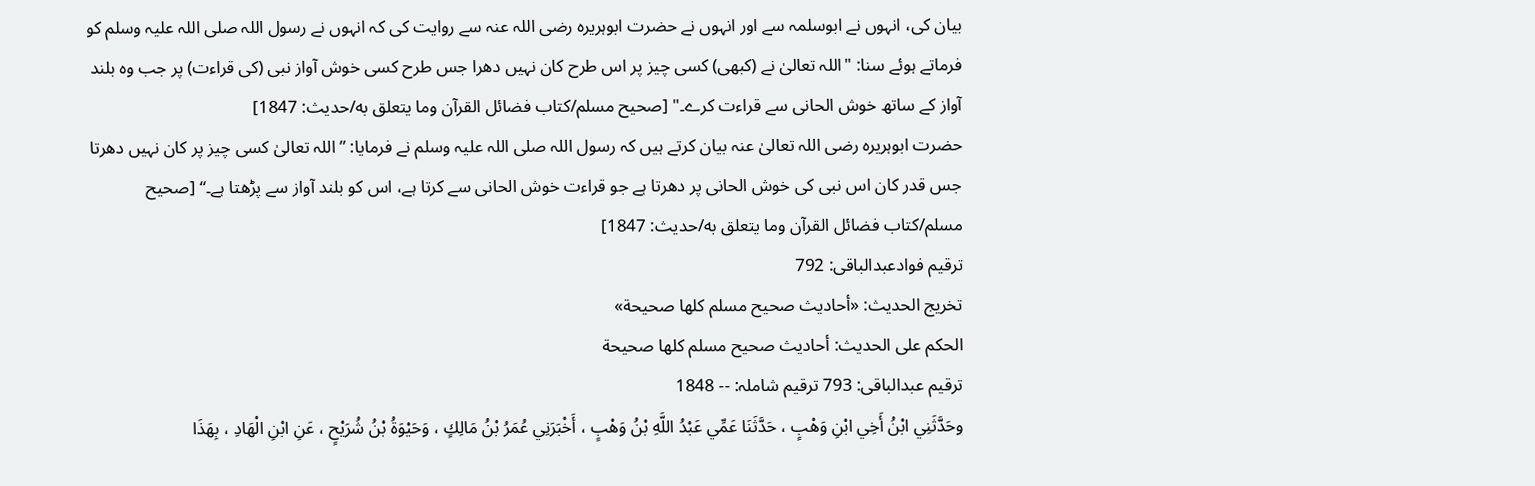بیان کی، انہوں نے ابوسلمہ سے اور انہوں نے حضرت ابوہریرہ رضی اللہ عنہ سے روایت کی کہ انہوں نے رسول اللہ صلی اللہ علیہ وسلم کو فرماتے ہوئے سنا: "اللہ تعالیٰ نے (کبھی) کسی چیز پر اس طرح کان نہیں دھرا جس طرح کسی خوش آواز نبی (کی قراءت) پر جب وہ بلند آواز کے ساتھ خوش الحانی سے قراءت کرے۔" [صحيح مسلم/کتاب فضائل القرآن وما يتعلق به/حدیث: 1847]
حضرت ابوہریرہ رضی اللہ تعالیٰ عنہ بیان کرتے ہیں کہ رسول اللہ صلی اللہ علیہ وسلم نے فرمایا: ”اللہ تعالیٰ کسی چیز پر کان نہیں دھرتا جس قدر کان اس نبی کی خوش الحانی پر دھرتا ہے جو قراءت خوش الحانی سے کرتا ہے، اس کو بلند آواز سے پڑھتا ہے۔“ [صحيح مسلم/کتاب فضائل القرآن وما يتعلق به/حدیث: 1847]
ترقیم فوادعبدالباقی: 792
تخریج الحدیث: «أحاديث صحيح مسلم كلها صحيحة»
الحكم على الحديث: أحاديث صحيح مسلم كلها صحيحة
ترقیم عبدالباقی: 793 ترقیم شاملہ: -- 1848
وحَدَّثَنِي ابْنُ أَخِي ابْنِ وَهْبٍ ، حَدَّثَنَا عَمِّي عَبْدُ اللَّهِ بْنُ وَهْبٍ ، أَخْبَرَنِي عُمَرُ بْنُ مَالِكٍ ، وَحَيْوَةُ بْنُ شُرَيْحٍ ، عَنِ ابْنِ الْهَادِ ، بِهَذَا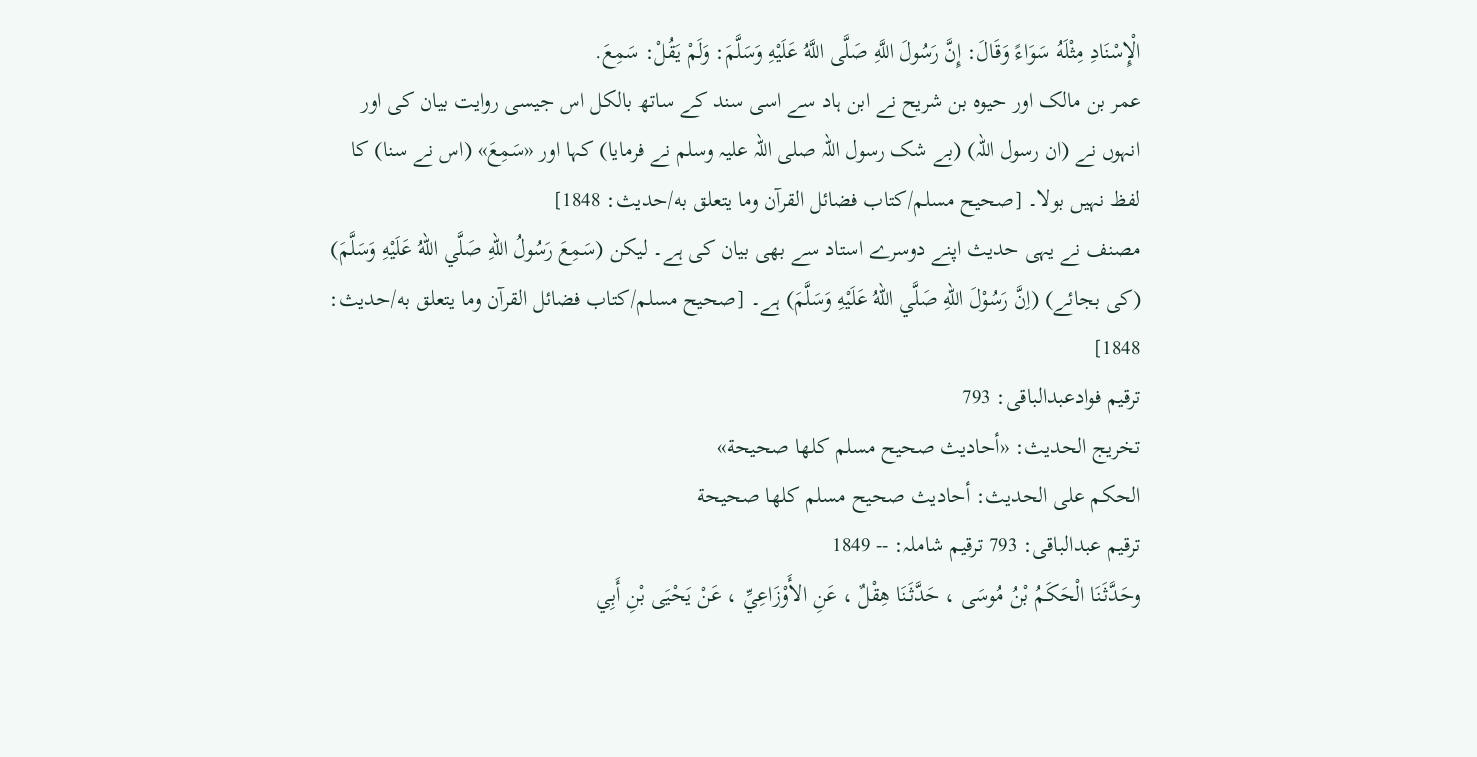الْإِسْنَادِ مِثْلَهُ سَوَاءً وَقَالَ: إِنَّ رَسُولَ اللَّهِ صَلَّى اللَّهُ عَلَيْهِ وَسَلَّمَ: وَلَمْ يَقُلْ: سَمِعَ.
عمر بن مالک اور حیوہ بن شریح نے ابن ہاد سے اسی سند کے ساتھ بالکل اس جیسی روایت بیان کی اور انہوں نے (ان رسول اللہ) (بے شک رسول اللہ صلی اللہ علیہ وسلم نے فرمایا) کہا اور «سَمِعَ» (اس نے سنا) کا لفظ نہیں بولا۔ [صحيح مسلم/کتاب فضائل القرآن وما يتعلق به/حدیث: 1848]
مصنف نے یہی حدیث اپنے دوسرے استاد سے بھی بیان کی ہے۔ لیکن (سَمِعَ رَسُولُ اللهِ صَلَّي اللهُ عَلَيْهِ وَسَلَّمَ) (کی بجائے) (اِنَّ رَسُوْلَ اللهِ صَلَّي اللهُ عَلَيْهِ وَسَلَّمَ) ہے۔ [صحيح مسلم/کتاب فضائل القرآن وما يتعلق به/حدیث: 1848]
ترقیم فوادعبدالباقی: 793
تخریج الحدیث: «أحاديث صحيح مسلم كلها صحيحة»
الحكم على الحديث: أحاديث صحيح مسلم كلها صحيحة
ترقیم عبدالباقی: 793 ترقیم شاملہ: -- 1849
وحَدَّثَنَا الْحَكَمُ بْنُ مُوسَى ، حَدَّثَنَا هِقْلٌ ، عَنِ الأَوْزَاعِيِّ ، عَنْ يَحْيَى بْنِ أَبِي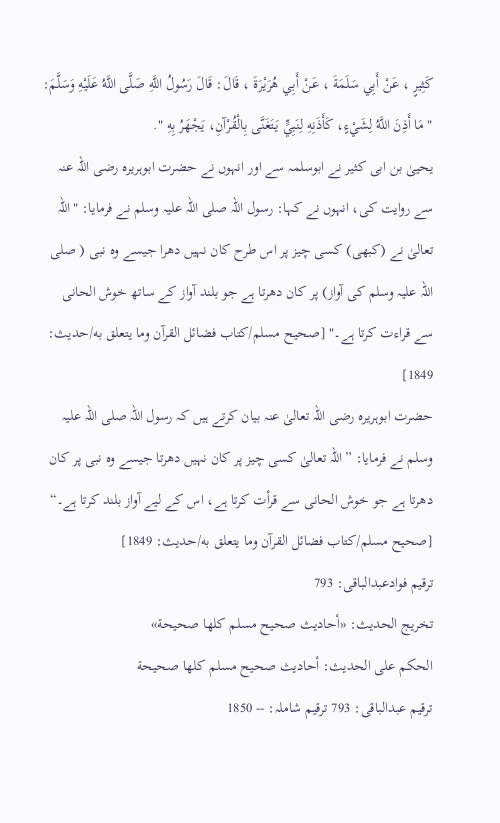كَثِيرٍ ، عَنْ أَبِي سَلَمَةَ ، عَنْ أَبِي هُرَيْرَةَ ، قَالَ: قَالَ رَسُولُ اللَّهِ صَلَّى اللَّهُ عَلَيْهِ وَسَلَّمَ: " مَا أَذِنَ اللَّهُ لِشَيْءٍ، كَأَذَنِهِ لِنَبِيٍّ يَتَغَنَّى بِالْقُرْآنِ، يَجْهَرُ بِهِ ".
یحییٰ بن ابی کثیر نے ابوسلمہ سے اور انہوں نے حضرت ابوہریرہ رضی اللہ عنہ سے روایت کی، انہوں نے کہا: رسول اللہ صلی اللہ علیہ وسلم نے فرمایا: "اللہ تعالیٰ نے (کبھی) کسی چیز پر اس طرح کان نہیں دھرا جیسے وہ نبی ( صلی اللہ علیہ وسلم کی آواز) پر کان دھرتا ہے جو بلند آواز کے ساتھ خوش الحانی سے قراءت کرتا ہے۔" [صحيح مسلم/کتاب فضائل القرآن وما يتعلق به/حدیث: 1849]
حضرت ابوہریرہ رضی اللہ تعالیٰ عنہ بیان کرتے ہیں کہ رسول اللہ صلی اللہ علیہ وسلم نے فرمایا: ”اللہ تعالیٰ کسی چیز پر کان نہیں دھرتا جیسے وہ نبی پر کان دھرتا ہے جو خوش الحانی سے قرأت کرتا ہے، اس کے لیے آواز بلند کرتا ہے۔“ [صحيح مسلم/کتاب فضائل القرآن وما يتعلق به/حدیث: 1849]
ترقیم فوادعبدالباقی: 793
تخریج الحدیث: «أحاديث صحيح مسلم كلها صحيحة»
الحكم على الحديث: أحاديث صحيح مسلم كلها صحيحة
ترقیم عبدالباقی: 793 ترقیم شاملہ: -- 1850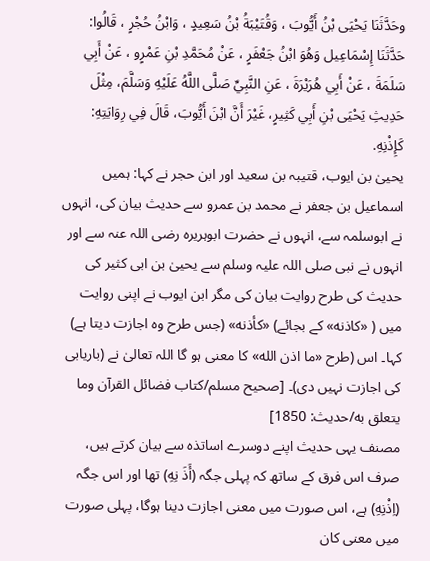وحَدَّثَنَا يَحْيَى بْنُ أَيُّوبَ ، وَقُتَيْبَةُ بْنُ سَعِيدٍ ، وَابْنُ حُجْرٍ ، قَالُوا: حَدَّثَنَا إِسْمَاعِيل وَهُوَ ابْنُ جَعْفَرٍ ، عَنْ مُحَمَّدِ بْنِ عَمْرٍو ، عَنْ أَبِي سَلَمَةَ ، عَنْ أَبِي هُرَيْرَةَ ، عَنِ النَّبِيِّ صَلَّى اللَّهُ عَلَيْهِ وَسَلَّمَ، مِثْلَ حَدِيثِ يَحْيَى بْنِ أَبِي كَثِيرٍ، غَيْرَ أَنَّ ابْنَ أَيُّوبَ، قَالَ فِي رِوَايَتِهِ: كَإِذْنِهِ.
یحییٰ بن ایوب، قتیبہ بن سعید اور ابن حجر نے کہا: ہمیں اسماعیل بن جعفر نے محمد بن عمرو سے حدیث بیان کی، انہوں نے ابوسلمہ سے، انہوں نے حضرت ابوہریرہ رضی اللہ عنہ سے اور انہوں نے نبی صلی اللہ علیہ وسلم سے یحییٰ بن ابی کثیر کی حدیث کی طرح روایت بیان کی مگر ابن ایوب نے اپنی روایت میں ( «كاذنه» کے بجائے) «كأذنه» (جس طرح وہ اجازت دیتا ہے) کہا۔ اس (طرح «ما اذن الله» کا معنی ہو گا اللہ تعالیٰ نے (باریابی کی اجازت نہیں دی)۔ [صحيح مسلم/کتاب فضائل القرآن وما يتعلق به/حدیث: 1850]
مصنف یہی حدیث اپنے دوسرے اساتذہ سے بیان کرتے ہیں، صرف اس فرق کے ساتھ کہ پہلی جگہ (أَذَ نِهِ) تھا اور اس جگہ (اِذْنِهِ) ہے، اس صورت میں معنی اجازت دینا ہوگا، پہلی صورت میں معنی کان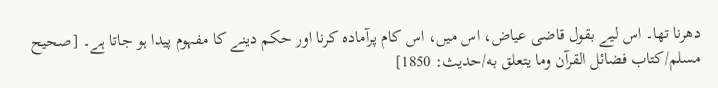دھرنا تھا۔ اس لیے بقول قاضی عیاض، اس میں، اس کام پرآمادہ کرنا اور حکم دینے کا مفہوم پیدا ہو جاتا ہے۔ [صحيح مسلم/کتاب فضائل القرآن وما يتعلق به/حدیث: 1850]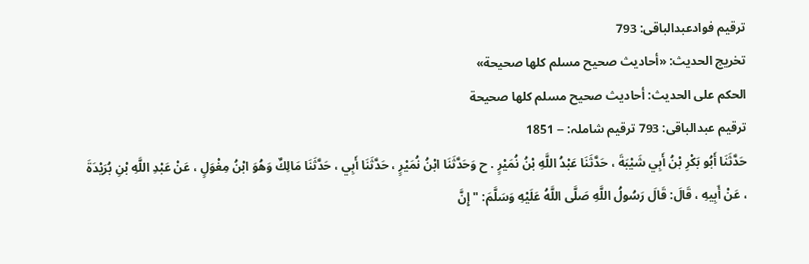ترقیم فوادعبدالباقی: 793
تخریج الحدیث: «أحاديث صحيح مسلم كلها صحيحة»
الحكم على الحديث: أحاديث صحيح مسلم كلها صحيحة
ترقیم عبدالباقی: 793 ترقیم شاملہ: -- 1851
حَدَّثَنَا أَبُو بَكْرِ بْنُ أَبِي شَيْبَةَ ، حَدَّثَنَا عَبْدُ اللَّهِ بْنُ نُمَيْرٍ . ح وَحَدَّثَنَا ابْنُ نُمَيْرٍ ، حَدَّثَنَا أَبِي ، حَدَّثَنَا مَالِكٌ وَهُوَ ابْنُ مِغْوَلٍ ، عَنْ عَبْدِ اللَّهِ بْنِ بُرَيْدَةَ ، عَنْ أَبِيهِ ، قَالَ: قَالَ رَسُولُ اللَّهِ صَلَّى اللَّهُ عَلَيْهِ وَسَلَّمَ: " إِنَّ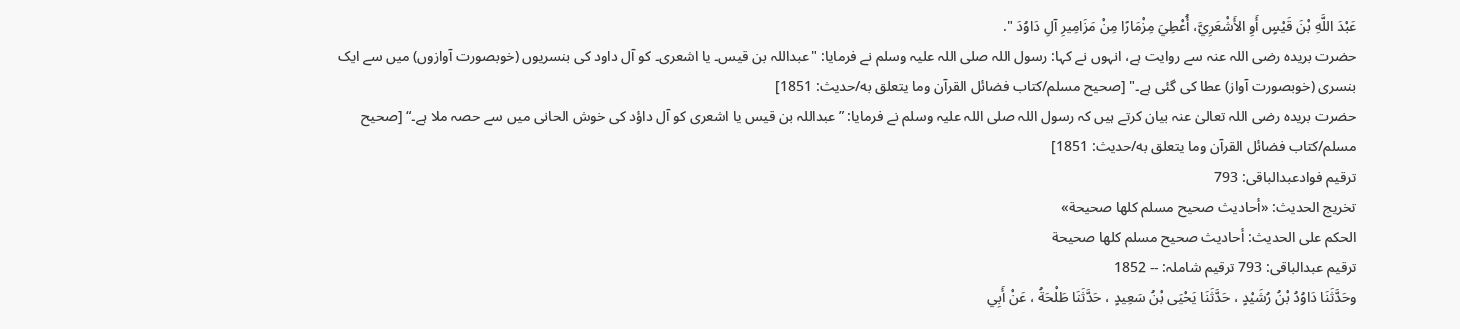عَبْدَ اللَّهِ بْنَ قَيْسٍ أَوِ الأَشْعَرِيَّ، أُعْطِيَ مِزْمَارًا مِنْ مَزَامِيرِ آلِ دَاوُدَ ".
حضرت بریدہ رضی اللہ عنہ سے روایت ہے، انہوں نے کہا: رسول اللہ صلی اللہ علیہ وسلم نے فرمایا: "عبداللہ بن قیس۔ یا اشعری۔ کو آل داود کی بنسریوں (خوبصورت آوازوں) میں سے ایک بنسری (خوبصورت آواز) عطا کی گئی ہے۔" [صحيح مسلم/کتاب فضائل القرآن وما يتعلق به/حدیث: 1851]
حضرت بریدہ رضی اللہ تعالیٰ عنہ بیان کرتے ہیں کہ رسول اللہ صلی اللہ علیہ وسلم نے فرمایا: ”عبداللہ بن قیس یا اشعری کو آل داؤد کی خوش الحانی میں سے حصہ ملا ہے۔“ [صحيح مسلم/کتاب فضائل القرآن وما يتعلق به/حدیث: 1851]
ترقیم فوادعبدالباقی: 793
تخریج الحدیث: «أحاديث صحيح مسلم كلها صحيحة»
الحكم على الحديث: أحاديث صحيح مسلم كلها صحيحة
ترقیم عبدالباقی: 793 ترقیم شاملہ: -- 1852
وحَدَّثَنَا دَاوُدُ بْنُ رُشَيْدٍ ، حَدَّثَنَا يَحْيَى بْنُ سَعِيدٍ ، حَدَّثَنَا طَلْحَةُ ، عَنْ أَبِي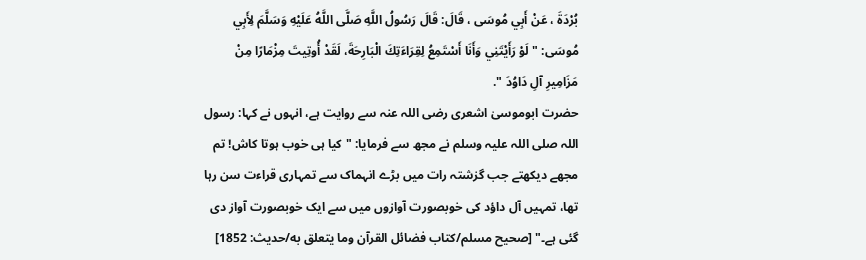بُرْدَةَ ، عَنْ أَبِي مُوسَى ، قَالَ: قَالَ رَسُولُ اللَّهِ صَلَّى اللَّهُ عَلَيْهِ وَسَلَّمَ لِأَبِي مُوسَى: " لَوْ رَأَيْتَنِي وَأَنَا أَسْتَمِعُ لِقِرَاءَتِكَ الْبَارِحَةَ، لَقَدْ أُوتِيتَ مِزْمَارًا مِنْ مَزَامِيرِ آلِ دَاوُدَ ".
حضرت ابوموسیٰ اشعری رضی اللہ عنہ سے روایت ہے، انہوں نے کہا: رسول اللہ صلی اللہ علیہ وسلم نے مجھ سے فرمایا: "کیا ہی خوب ہوتا کاش! تم مجھے دیکھتے جب گزشتہ رات میں بڑے انہماک سے تمہاری قراءت سن رہا تھا، تمہیں آل داؤد کی خوبصورت آوازوں میں سے ایک خوبصورت آواز دی گئی ہے۔" [صحيح مسلم/کتاب فضائل القرآن وما يتعلق به/حدیث: 1852]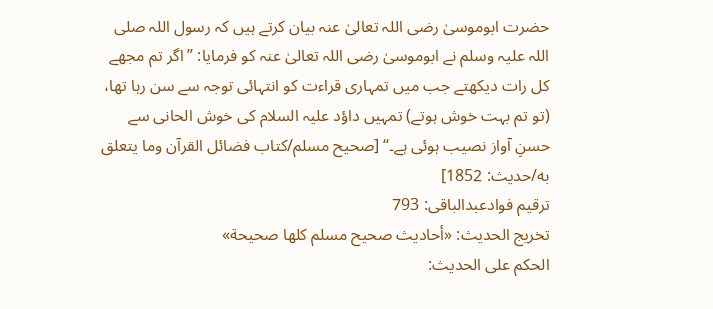حضرت ابوموسیٰ رضی اللہ تعالیٰ عنہ بیان کرتے ہیں کہ رسول اللہ صلی اللہ علیہ وسلم نے ابوموسیٰ رضی اللہ تعالیٰ عنہ کو فرمایا: ”اگر تم مجھے کل رات دیکھتے جب میں تمہاری قراءت کو انتہائی توجہ سے سن رہا تھا، (تو تم بہت خوش ہوتے) تمہیں داؤد علیہ السلام کی خوش الحانی سے حسنِ آواز نصیب ہوئی ہے۔“ [صحيح مسلم/کتاب فضائل القرآن وما يتعلق به/حدیث: 1852]
ترقیم فوادعبدالباقی: 793
تخریج الحدیث: «أحاديث صحيح مسلم كلها صحيحة»
الحكم على الحديث: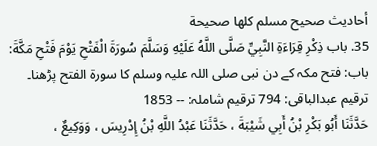أحاديث صحيح مسلم كلها صحيحة
35. باب ذِكْرِ قِرَاءَةِ النَّبِيِّ صَلَّى اللَّهُ عَلَيْهِ وَسَلَّمَ سُورَةَ الْفَتْحِ يَوْمَ فَتْحِ مَكَّةَ:
باب: فتح مکہ کے دن نبی صلی اللہ علیہ وسلم کا سورۃ الفتح پڑھنا۔
ترقیم عبدالباقی: 794 ترقیم شاملہ: -- 1853
حَدَّثَنَا أَبُو بَكْرِ بْنُ أَبِي شَيْبَةَ ، حَدَّثَنَا عَبْدُ اللَّهِ بْنُ إِدْرِيسَ ، وَوَكِيعٌ ،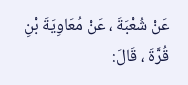عَنْ شُعْبَةَ ، عَنْ مُعَاوِيَةَ بْنِ قُرَّةَ ، قَالَ: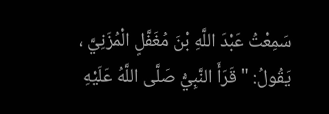سَمِعْتُ عَبْدَ اللَّهِ بْنَ مُغَفَّلٍ الْمُزَنِيَّ ، يَقُولُ: " قَرَأَ النَّبِيُّ صَلَّى اللَّهُ عَلَيْهِ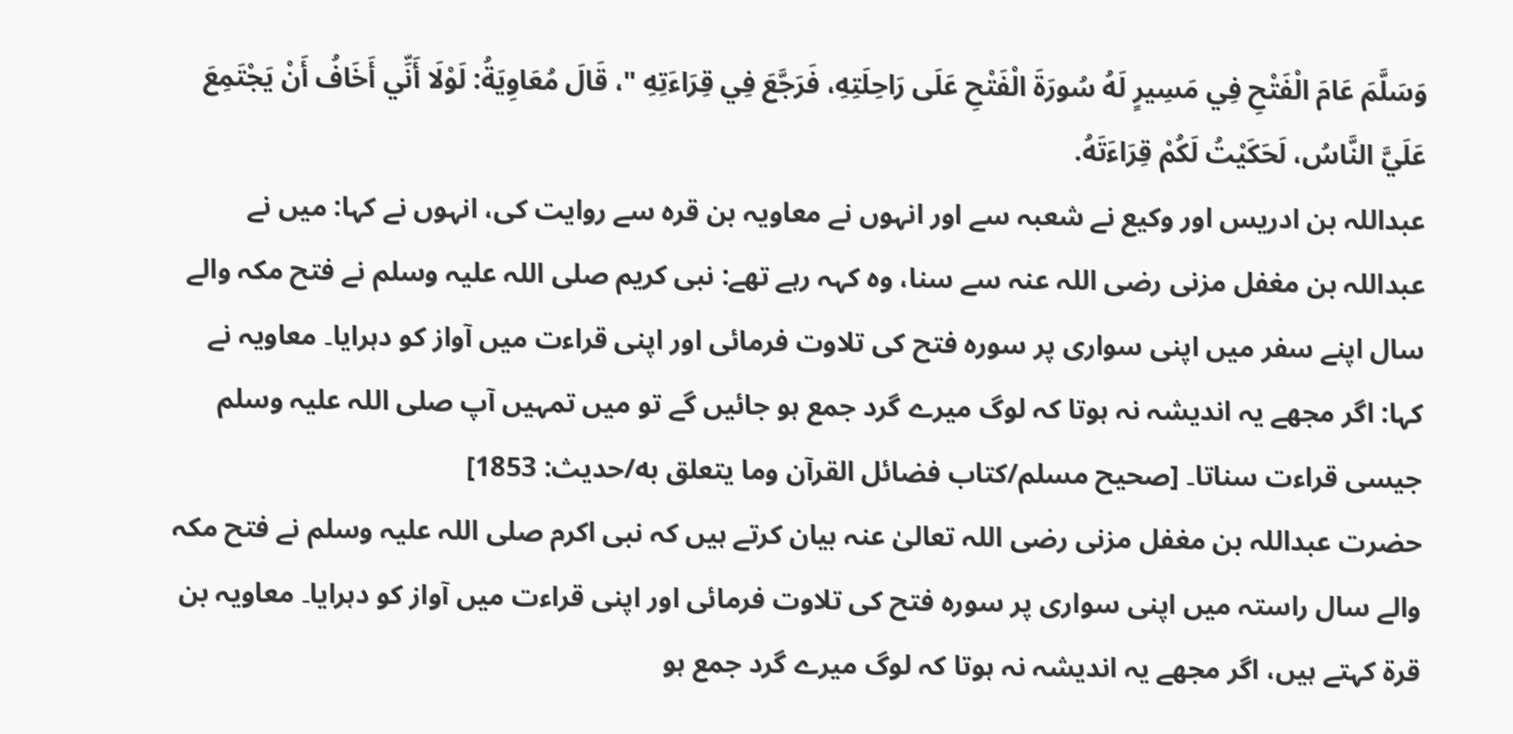وَسَلَّمَ عَامَ الْفَتْحِ فِي مَسِيرٍ لَهُ سُورَةَ الْفَتْحِ عَلَى رَاحِلَتِهِ، فَرَجَّعَ فِي قِرَاءَتِهِ "، قَالَ مُعَاوِيَةُ: لَوْلَا أَنِّي أَخَافُ أَنْ يَجْتَمِعَ عَلَيَّ النَّاسُ، لَحَكَيْتُ لَكُمْ قِرَاءَتَهُ.
عبداللہ بن ادریس اور وکیع نے شعبہ سے اور انہوں نے معاویہ بن قرہ سے روایت کی، انہوں نے کہا: میں نے عبداللہ بن مغفل مزنی رضی اللہ عنہ سے سنا، وہ کہہ رہے تھے: نبی کریم صلی اللہ علیہ وسلم نے فتح مکہ والے سال اپنے سفر میں اپنی سواری پر سورہ فتح کی تلاوت فرمائی اور اپنی قراءت میں آواز کو دہرایا۔ معاویہ نے کہا: اگر مجھے یہ اندیشہ نہ ہوتا کہ لوگ میرے گرد جمع ہو جائیں گے تو میں تمہیں آپ صلی اللہ علیہ وسلم جیسی قراءت سناتا۔ [صحيح مسلم/کتاب فضائل القرآن وما يتعلق به/حدیث: 1853]
حضرت عبداللہ بن مغفل مزنی رضی اللہ تعالیٰ عنہ بیان کرتے ہیں کہ نبی اکرم صلی اللہ علیہ وسلم نے فتح مکہ والے سال راستہ میں اپنی سواری پر سورہ فتح کی تلاوت فرمائی اور اپنی قراءت میں آواز کو دہرایا۔ معاویہ بن قرۃ کہتے ہیں، اگر مجھے یہ اندیشہ نہ ہوتا کہ لوگ میرے گرد جمع ہو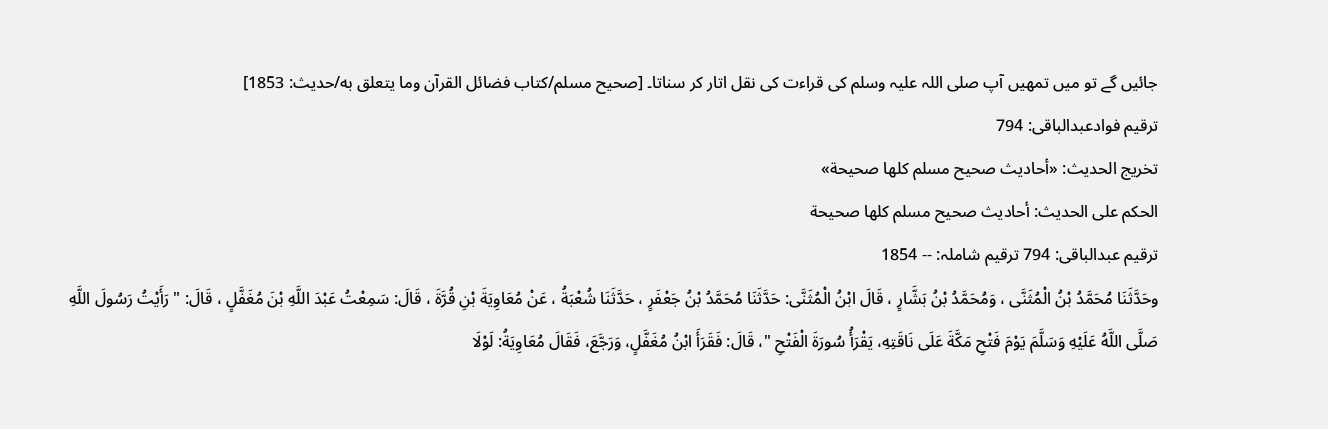جائیں گے تو میں تمھیں آپ صلی اللہ علیہ وسلم کی قراءت کی نقل اتار کر سناتا۔ [صحيح مسلم/کتاب فضائل القرآن وما يتعلق به/حدیث: 1853]
ترقیم فوادعبدالباقی: 794
تخریج الحدیث: «أحاديث صحيح مسلم كلها صحيحة»
الحكم على الحديث: أحاديث صحيح مسلم كلها صحيحة
ترقیم عبدالباقی: 794 ترقیم شاملہ: -- 1854
وحَدَّثَنَا مُحَمَّدُ بْنُ الْمُثَنَّى ، وَمُحَمَّدُ بْنُ بَشَّارٍ ، قَالَ ابْنُ الْمُثَنَّى: حَدَّثَنَا مُحَمَّدُ بْنُ جَعْفَرٍ ، حَدَّثَنَا شُعْبَةُ ، عَنْ مُعَاوِيَةَ بْنِ قُرَّةَ ، قَالَ: سَمِعْتُ عَبْدَ اللَّهِ بْنَ مُغَفَّلٍ ، قَالَ: " رَأَيْتُ رَسُولَ اللَّهِ صَلَّى اللَّهُ عَلَيْهِ وَسَلَّمَ يَوْمَ فَتْحِ مَكَّةَ عَلَى نَاقَتِهِ، يَقْرَأُ سُورَةَ الْفَتْحِ "، قَالَ: فَقَرَأَ ابْنُ مُغَفَّلٍ، وَرَجَّعَ، فَقَالَ مُعَاوِيَةُ: لَوْلَا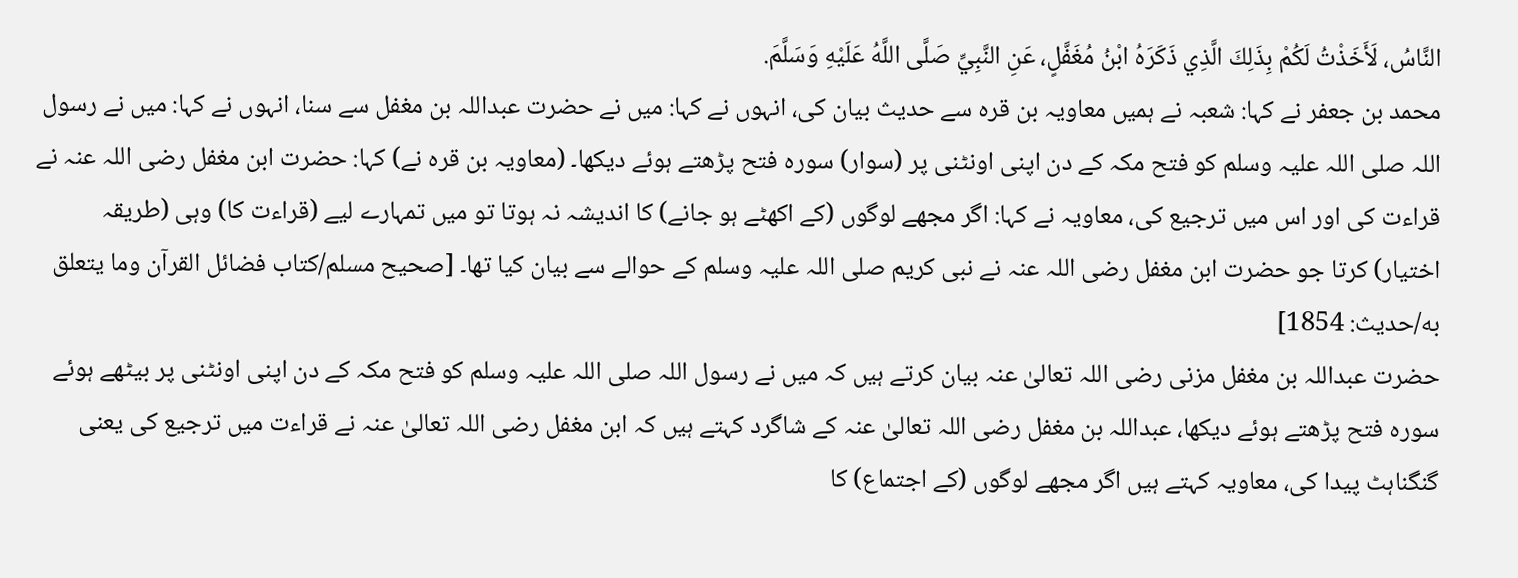النَّاسُ، لَأَخَذْتُ لَكُمْ بِذَلِكَ الَّذِي ذَكَرَهُ ابْنُ مُغَفَّلٍ، عَنِ النَّبِيِّ صَلَّى اللَّهُ عَلَيْهِ وَسَلَّمَ.
محمد بن جعفر نے کہا: شعبہ نے ہمیں معاویہ بن قرہ سے حدیث بیان کی، انہوں نے کہا: میں نے حضرت عبداللہ بن مغفل سے سنا، انہوں نے کہا: میں نے رسول اللہ صلی اللہ علیہ وسلم کو فتح مکہ کے دن اپنی اونٹنی پر (سوار) سورہ فتح پڑھتے ہوئے دیکھا۔ (معاویہ بن قرہ نے) کہا: حضرت ابن مغفل رضی اللہ عنہ نے قراءت کی اور اس میں ترجیع کی، معاویہ نے کہا: اگر مجھے لوگوں (کے اکھٹے ہو جانے) کا اندیشہ نہ ہوتا تو میں تمہارے لیے (قراءت کا) وہی (طریقہ اختیار) کرتا جو حضرت ابن مغفل رضی اللہ عنہ نے نبی کریم صلی اللہ علیہ وسلم کے حوالے سے بیان کیا تھا۔ [صحيح مسلم/کتاب فضائل القرآن وما يتعلق به/حدیث: 1854]
حضرت عبداللہ بن مغفل مزنی رضی اللہ تعالیٰ عنہ بیان کرتے ہیں کہ میں نے رسول اللہ صلی اللہ علیہ وسلم کو فتح مکہ کے دن اپنی اونٹنی پر بیٹھے ہوئے سورہ فتح پڑھتے ہوئے دیکھا، عبداللہ بن مغفل رضی اللہ تعالیٰ عنہ کے شاگرد کہتے ہیں کہ ابن مغفل رضی اللہ تعالیٰ عنہ نے قراءت میں ترجیع کی یعنی گنگناہٹ پیدا کی، معاویہ کہتے ہیں اگر مجھے لوگوں (کے اجتماع) کا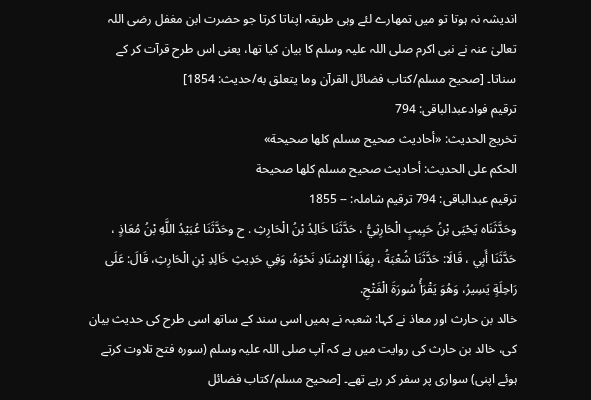اندیشہ نہ ہوتا تو میں تمھارے لئے وہی طریقہ اپناتا کرتا جو حضرت ابن مغفل رضی اللہ تعالیٰ عنہ نے نبی اکرم صلی اللہ علیہ وسلم کا بیان کیا تھا، یعنی اس طرح قرآت کر کے سناتا۔ [صحيح مسلم/کتاب فضائل القرآن وما يتعلق به/حدیث: 1854]
ترقیم فوادعبدالباقی: 794
تخریج الحدیث: «أحاديث صحيح مسلم كلها صحيحة»
الحكم على الحديث: أحاديث صحيح مسلم كلها صحيحة
ترقیم عبدالباقی: 794 ترقیم شاملہ: -- 1855
وحَدَّثَنَاه يَحْيَى بْنُ حَبِيبٍ الْحَارِثِيُّ ، حَدَّثَنَا خَالِدُ بْنُ الْحَارِثِ . ح وحَدَّثَنَا عُبَيْدُ اللَّهِ بْنُ مُعَاذٍ ، حَدَّثَنَا أَبِي ، قَالَا: حَدَّثَنَا شُعْبَةُ ، بِهَذَا الإِسْنَادِ نَحْوَهُ، وَفِي حَدِيثِ خَالِدِ بْنِ الْحَارِثِ، قَالَ: عَلَى رَاحِلَةٍ يَسِيرُ، وَهُوَ يَقْرَأُ سُورَةَ الْفَتْحِ.
خالد بن حارث اور معاذ نے کہا: شعبہ نے ہمیں اسی سند کے ساتھ اسی طرح کی حدیث بیان کی، خالد بن حارث کی روایت میں ہے کہ آپ صلی اللہ علیہ وسلم (سورہ فتح تلاوت کرتے ہوئے اپنی) سواری پر سفر کر رہے تھے۔ [صحيح مسلم/کتاب فضائل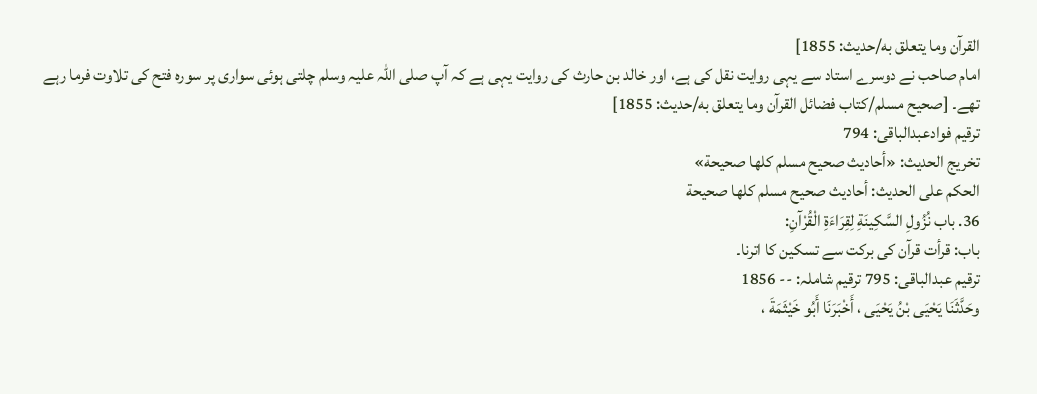القرآن وما يتعلق به/حدیث: 1855]
امام صاحب نے دوسرے استاد سے یہی روایت نقل کی ہے، اور خالد بن حارث کی روایت یہی ہے کہ آپ صلی اللہ علیہ وسلم چلتی ہوئی سواری پر سورہ فتح کی تلاوت فرما رہے تھے۔ [صحيح مسلم/کتاب فضائل القرآن وما يتعلق به/حدیث: 1855]
ترقیم فوادعبدالباقی: 794
تخریج الحدیث: «أحاديث صحيح مسلم كلها صحيحة»
الحكم على الحديث: أحاديث صحيح مسلم كلها صحيحة
36. باب نُزُولِ السَّكِينَةِ لِقِرَاءَةِ الْقُرْآنِ:
باب: قرأت قرآن کی برکت سے تسکین کا اترنا۔
ترقیم عبدالباقی: 795 ترقیم شاملہ: -- 1856
وحَدَّثَنَا يَحْيَى بْنُ يَحْيَى ، أَخْبَرَنَا أَبُو خَيْثَمَةَ ،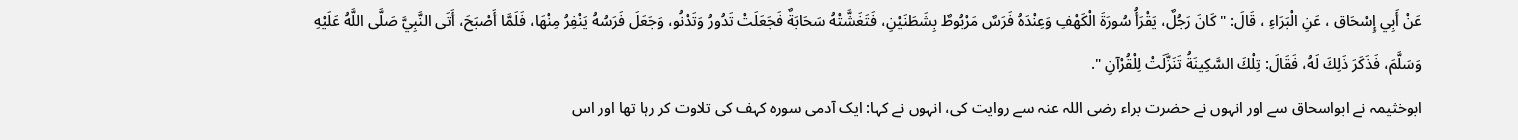عَنْ أَبِي إِسْحَاق ، عَنِ الْبَرَاءِ ، قَالَ: " كَانَ رَجُلٌ، يَقْرَأُ سُورَةَ الْكَهْفِ وَعِنْدَهُ فَرَسٌ مَرْبُوطٌ بِشَطَنَيْنِ، فَتَغَشَّتْهُ سَحَابَةٌ فَجَعَلَتْ تَدُورُ وَتَدْنُو، وَجَعَلَ فَرَسُهُ يَنْفِرُ مِنْهَا، فَلَمَّا أَصْبَحَ، أَتَى النَّبِيَّ صَلَّى اللَّهُ عَلَيْهِ وَسَلَّمَ، فَذَكَرَ ذَلِكَ لَهُ، فَقَالَ: تِلْكَ السَّكِينَةُ تَنَزَّلَتْ لِلْقُرْآنِ ".
ابوخثیمہ نے ابواسحاق سے اور انہوں نے حضرت براء رضی اللہ عنہ سے روایت کی، انہوں نے کہا: ایک آدمی سورہ کہف کی تلاوت کر رہا تھا اور اس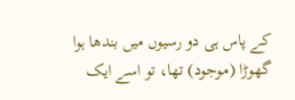کے پاس ہی دو رسیوں میں بندھا ہوا گھوڑا (موجود) تھا، تو اسے ایک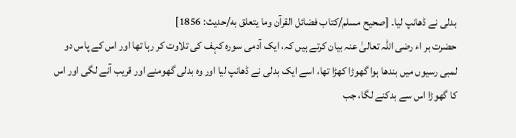بدلی نے ڈھانپ لیا۔ [صحيح مسلم/کتاب فضائل القرآن وما يتعلق به/حدیث: 1856]
حضرت بر اء رضی اللہ تعالیٰ عنہ بیان کرتے ہیں کہ، ایک آدمی سورہ کہف کی تلاوت کر رہا تھا اور اس کے پاس دو لمبی رسیوں میں بندھا ہوا گھوڑا کھڑا تھا، اسے ایک بدلی نے ڈھانپ لیا اور وہ بدلی گھومنے اور قریب آنے لگی اور اس کا گھوڑا اس سے بدکنے لگا، جب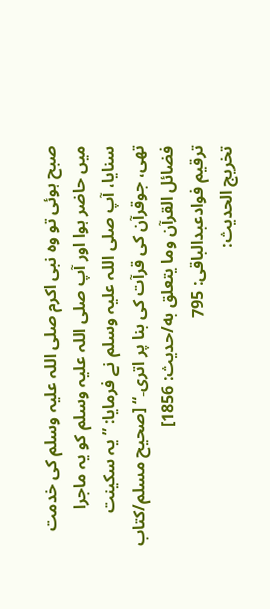صبح ہوئی تو وہ نبی اکرم صلی اللہ علیہ وسلم کی خدمت میں حاضر ہوا اور آپ صلی اللہ علیہ وسلم کو یہ ماجرا سنایا، آپ صلی اللہ علیہ وسلم نے فرمایا: ”یہ سکینت تھی، جوقرآن کی قرآت کی بنا پر اتری۔“ [صحيح مسلم/کتاب فضائل القرآن وما يتعلق به/حدیث: 1856]
ترقیم فوادعبدالباقی: 795
تخریج الحدیث: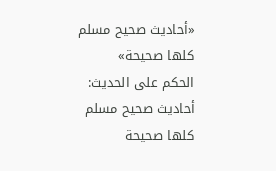«أحاديث صحيح مسلم كلها صحيحة»
الحكم على الحديث: أحاديث صحيح مسلم كلها صحيحة